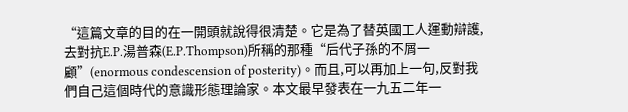“這篇文章的目的在一開頭就說得很清楚。它是為了替英國工人運動辯護,去對抗E.P.湯普森(E.P.Thompson)所稱的那種“后代子孫的不屑一顧”(enormous condescension of posterity)。而且,可以再加上一句,反對我們自己這個時代的意識形態理論家。本文最早發表在一九五二年一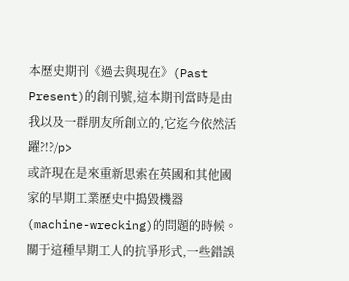本歷史期刊《過去與現在》(Past Present)的創刊號,這本期刊當時是由我以及一群朋友所創立的,它迄今依然活躍?!?/p>
或許現在是來重新思索在英國和其他國家的早期工業歷史中搗毀機器(machine-wrecking)的問題的時候。關于這種早期工人的抗爭形式,一些錯誤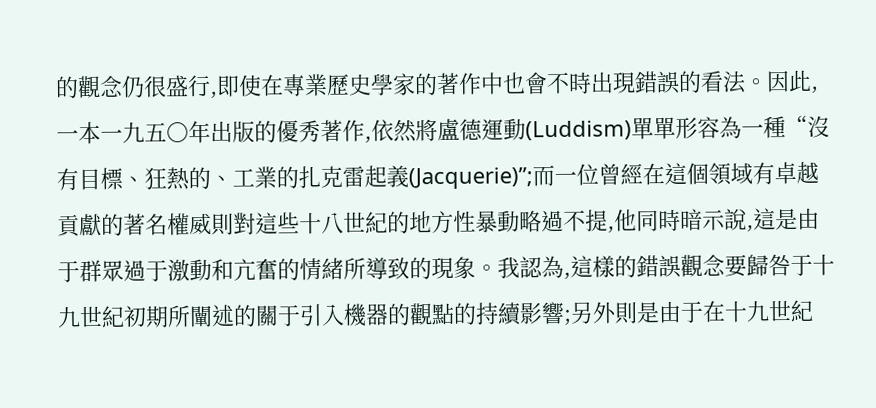的觀念仍很盛行,即使在專業歷史學家的著作中也會不時出現錯誤的看法。因此,一本一九五〇年出版的優秀著作,依然將盧德運動(Luddism)單單形容為一種“沒有目標、狂熱的、工業的扎克雷起義(Jacquerie)”;而一位曾經在這個領域有卓越貢獻的著名權威則對這些十八世紀的地方性暴動略過不提,他同時暗示說,這是由于群眾過于激動和亢奮的情緒所導致的現象。我認為,這樣的錯誤觀念要歸咎于十九世紀初期所闡述的關于引入機器的觀點的持續影響;另外則是由于在十九世紀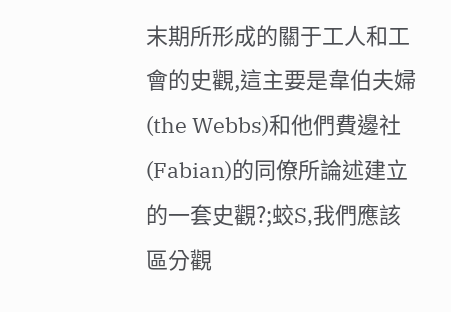末期所形成的關于工人和工會的史觀,這主要是韋伯夫婦(the Webbs)和他們費邊社(Fabian)的同僚所論述建立的一套史觀?;蛟S,我們應該區分觀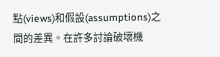點(views)和假設(assumptions)之間的差異。在許多討論破壞機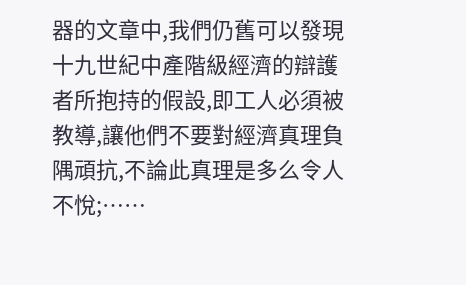器的文章中,我們仍舊可以發現十九世紀中產階級經濟的辯護者所抱持的假設,即工人必須被教導,讓他們不要對經濟真理負隅頑抗,不論此真理是多么令人不悅;……